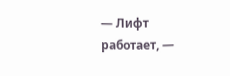— Лифт работает, —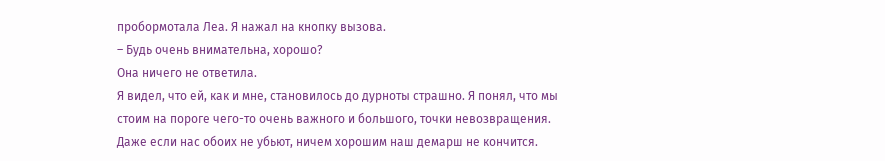пробормотала Леа. Я нажал на кнопку вызова.
– Будь очень внимательна, хорошо?
Она ничего не ответила.
Я видел, что ей, как и мне, становилось до дурноты страшно. Я понял, что мы стоим на пороге чего-то очень важного и большого, точки невозвращения. Даже если нас обоих не убьют, ничем хорошим наш демарш не кончится.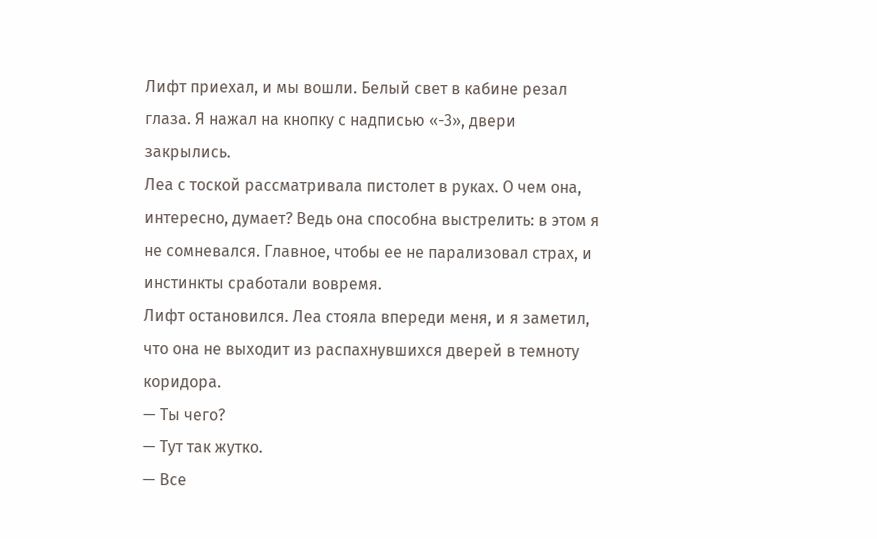Лифт приехал, и мы вошли. Белый свет в кабине резал глаза. Я нажал на кнопку с надписью «-3», двери закрылись.
Леа с тоской рассматривала пистолет в руках. О чем она, интересно, думает? Ведь она способна выстрелить: в этом я не сомневался. Главное, чтобы ее не парализовал страх, и инстинкты сработали вовремя.
Лифт остановился. Леа стояла впереди меня, и я заметил, что она не выходит из распахнувшихся дверей в темноту коридора.
— Ты чего?
— Тут так жутко.
— Все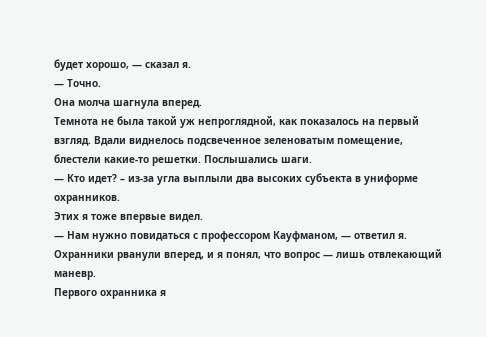будет хорошо, — сказал я.
— Точно.
Она молча шагнула вперед.
Темнота не была такой уж непроглядной, как показалось на первый взгляд. Вдали виднелось подсвеченное зеленоватым помещение, блестели какие-то решетки. Послышались шаги.
— Кто идет? – из-за угла выплыли два высоких субъекта в униформе охранников.
Этих я тоже впервые видел.
— Нам нужно повидаться с профессором Кауфманом, — ответил я.
Охранники рванули вперед, и я понял, что вопрос — лишь отвлекающий маневр.
Первого охранника я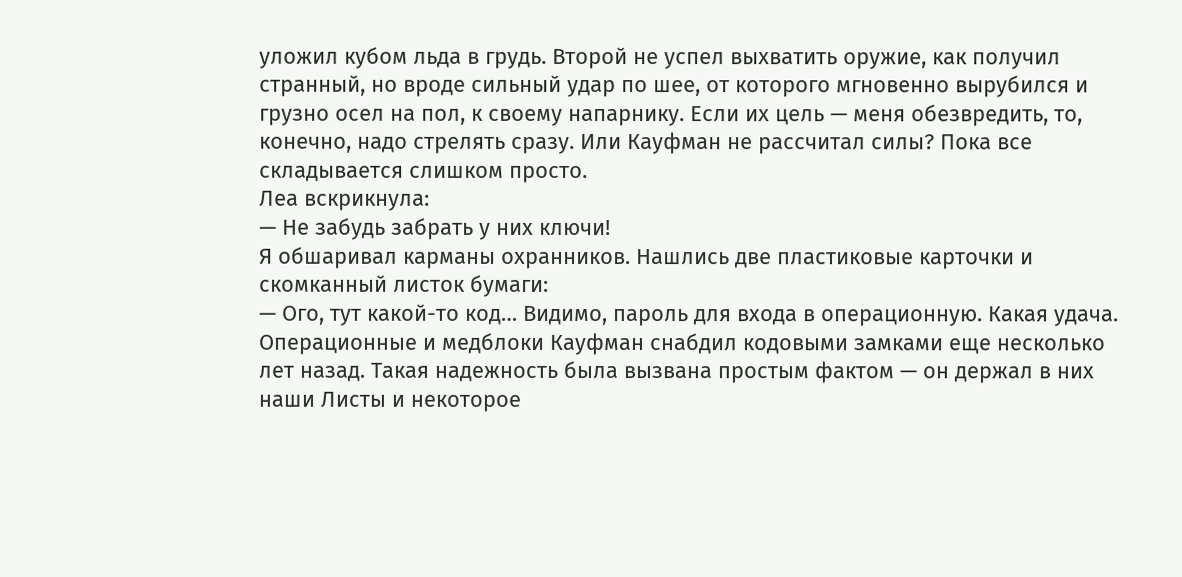уложил кубом льда в грудь. Второй не успел выхватить оружие, как получил странный, но вроде сильный удар по шее, от которого мгновенно вырубился и грузно осел на пол, к своему напарнику. Если их цель — меня обезвредить, то, конечно, надо стрелять сразу. Или Кауфман не рассчитал силы? Пока все складывается слишком просто.
Леа вскрикнула:
— Не забудь забрать у них ключи!
Я обшаривал карманы охранников. Нашлись две пластиковые карточки и скомканный листок бумаги:
— Ого, тут какой-то код… Видимо, пароль для входа в операционную. Какая удача.
Операционные и медблоки Кауфман снабдил кодовыми замками еще несколько лет назад. Такая надежность была вызвана простым фактом — он держал в них наши Листы и некоторое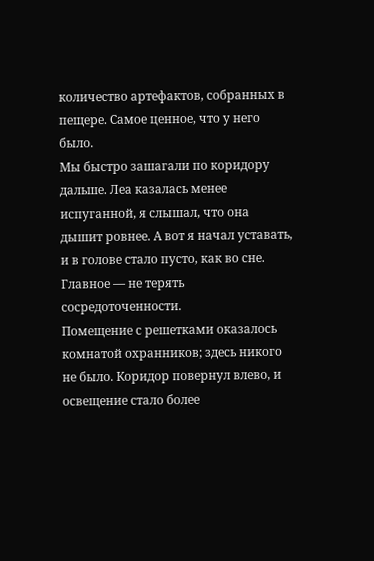количество артефактов, собранных в пещере. Самое ценное, что у него было.
Мы быстро зашагали по коридору дальше. Леа казалась менее испуганной, я слышал, что она дышит ровнее. А вот я начал уставать, и в голове стало пусто, как во сне.
Главное — не терять сосредоточенности.
Помещение с решетками оказалось комнатой охранников; здесь никого не было. Коридор повернул влево, и освещение стало более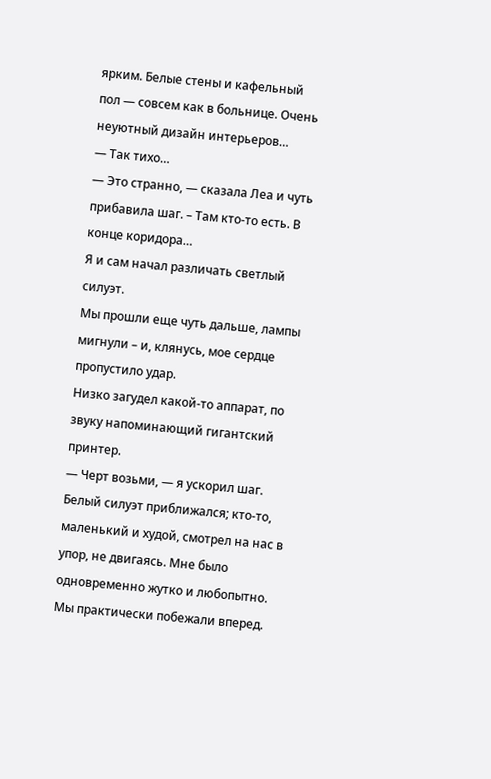ярким. Белые стены и кафельный пол — совсем как в больнице. Очень неуютный дизайн интерьеров…
— Так тихо…
— Это странно, — сказала Леа и чуть прибавила шаг. – Там кто-то есть. В конце коридора…
Я и сам начал различать светлый силуэт.
Мы прошли еще чуть дальше, лампы мигнули – и, клянусь, мое сердце пропустило удар.
Низко загудел какой-то аппарат, по звуку напоминающий гигантский принтер.
— Черт возьми, — я ускорил шаг. Белый силуэт приближался; кто-то, маленький и худой, смотрел на нас в упор, не двигаясь. Мне было одновременно жутко и любопытно.
Мы практически побежали вперед.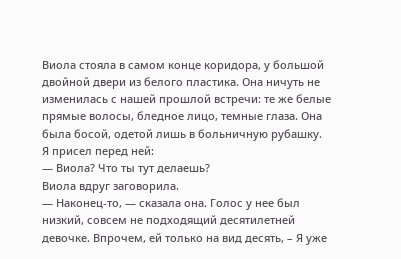Виола стояла в самом конце коридора, у большой двойной двери из белого пластика. Она ничуть не изменилась с нашей прошлой встречи: те же белые прямые волосы, бледное лицо, темные глаза. Она была босой, одетой лишь в больничную рубашку.
Я присел перед ней:
— Виола? Что ты тут делаешь?
Виола вдруг заговорила.
— Наконец-то, — сказала она. Голос у нее был низкий, совсем не подходящий десятилетней девочке. Впрочем, ей только на вид десять, – Я уже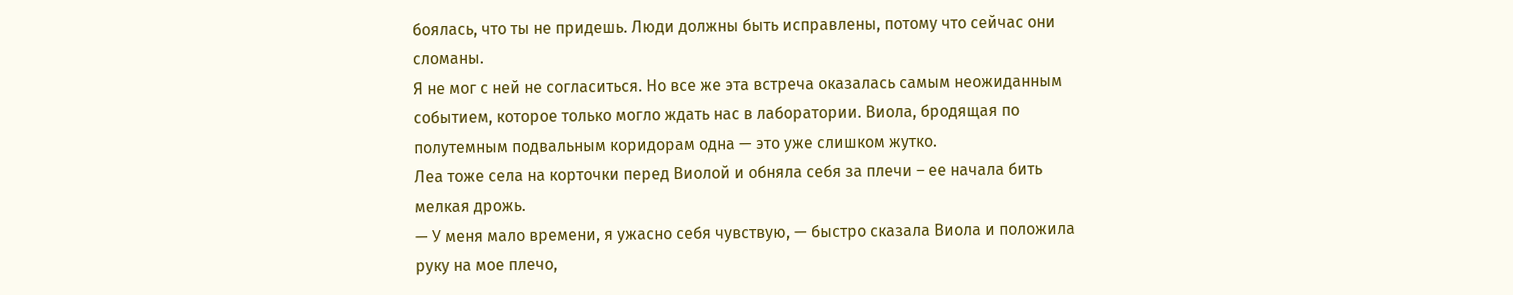боялась, что ты не придешь. Люди должны быть исправлены, потому что сейчас они сломаны.
Я не мог с ней не согласиться. Но все же эта встреча оказалась самым неожиданным событием, которое только могло ждать нас в лаборатории. Виола, бродящая по полутемным подвальным коридорам одна — это уже слишком жутко.
Леа тоже села на корточки перед Виолой и обняла себя за плечи – ее начала бить мелкая дрожь.
— У меня мало времени, я ужасно себя чувствую, — быстро сказала Виола и положила руку на мое плечо,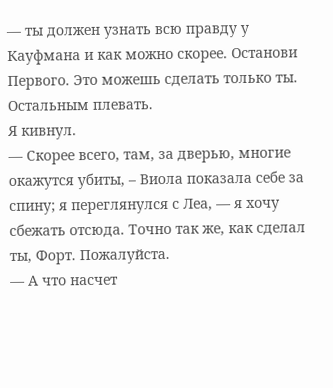— ты должен узнать всю правду у Кауфмана и как можно скорее. Останови Первого. Это можешь сделать только ты. Остальным плевать.
Я кивнул.
— Скорее всего, там, за дверью, многие окажутся убиты, – Виола показала себе за спину; я переглянулся с Леа, — я хочу сбежать отсюда. Точно так же, как сделал ты, Форт. Пожалуйста.
— А что насчет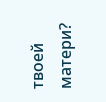твоей матери?